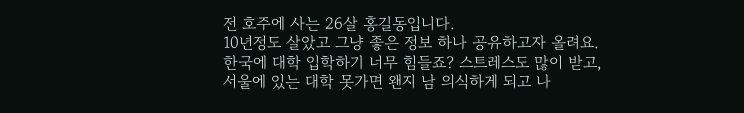전 호주에 사는 26살 홍길동입니다.
10년정도 살았고 그냥 좋은 정보 하나 공유하고자 올려요.
한국에 대학 입학하기 너무 힘들죠? 스트레스도 많이 받고,
서울에 있는 대학 못가면 왠지 남 의식하게 되고 나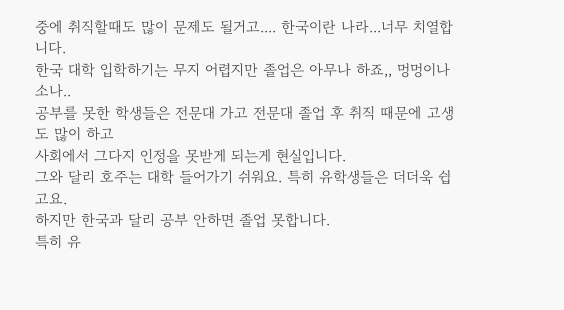중에 취직할때도 많이 문제도 될거고.... 한국이란 나라...너무 치열합니다.
한국 대학 입학하기는 무지 어렵지만 졸업은 아무나 하죠,, 멍멍이나 소나..
공부를 못한 학생들은 전문대 가고 전문대 졸업 후 취직 때문에 고생도 많이 하고
사회에서 그다지 인정을 못받게 되는게 현실입니다.
그와 달리 호주는 대학 들어가기 쉬워요. 특히 유학생들은 더더욱 쉽고요.
하지만 한국과 달리 공부 안하면 졸업 못합니다.
특히 유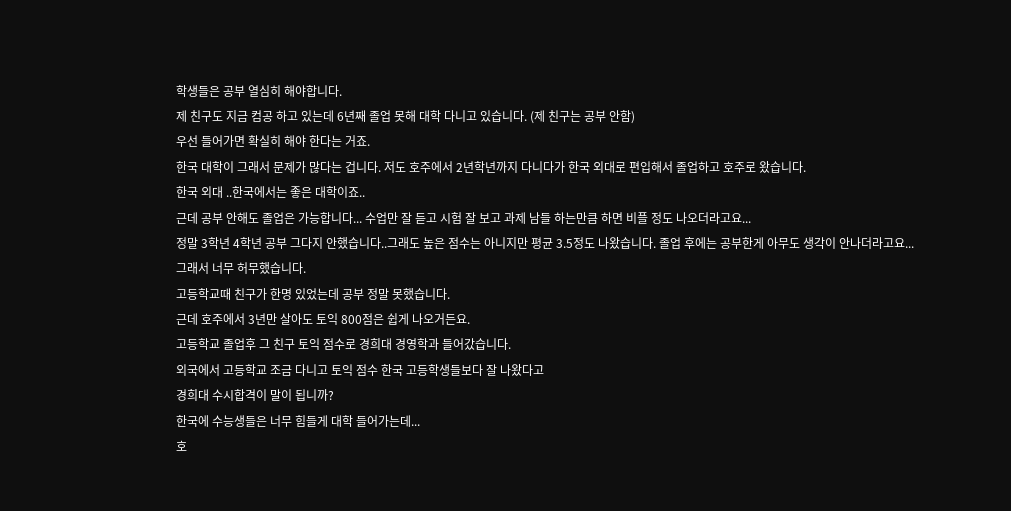학생들은 공부 열심히 해야합니다.
제 친구도 지금 컴공 하고 있는데 6년째 졸업 못해 대학 다니고 있습니다. (제 친구는 공부 안함)
우선 들어가면 확실히 해야 한다는 거죠.
한국 대학이 그래서 문제가 많다는 겁니다. 저도 호주에서 2년학년까지 다니다가 한국 외대로 편입해서 졸업하고 호주로 왔습니다.
한국 외대 ..한국에서는 좋은 대학이죠..
근데 공부 안해도 졸업은 가능합니다... 수업만 잘 듣고 시험 잘 보고 과제 남들 하는만큼 하면 비플 정도 나오더라고요...
정말 3학년 4학년 공부 그다지 안했습니다..그래도 높은 점수는 아니지만 평균 3.5정도 나왔습니다. 졸업 후에는 공부한게 아무도 생각이 안나더라고요...
그래서 너무 허무했습니다.
고등학교때 친구가 한명 있었는데 공부 정말 못했습니다.
근데 호주에서 3년만 살아도 토익 800점은 쉽게 나오거든요.
고등학교 졸업후 그 친구 토익 점수로 경희대 경영학과 들어갔습니다.
외국에서 고등학교 조금 다니고 토익 점수 한국 고등학생들보다 잘 나왔다고
경희대 수시합격이 말이 됩니까?
한국에 수능생들은 너무 힘들게 대학 들어가는데...
호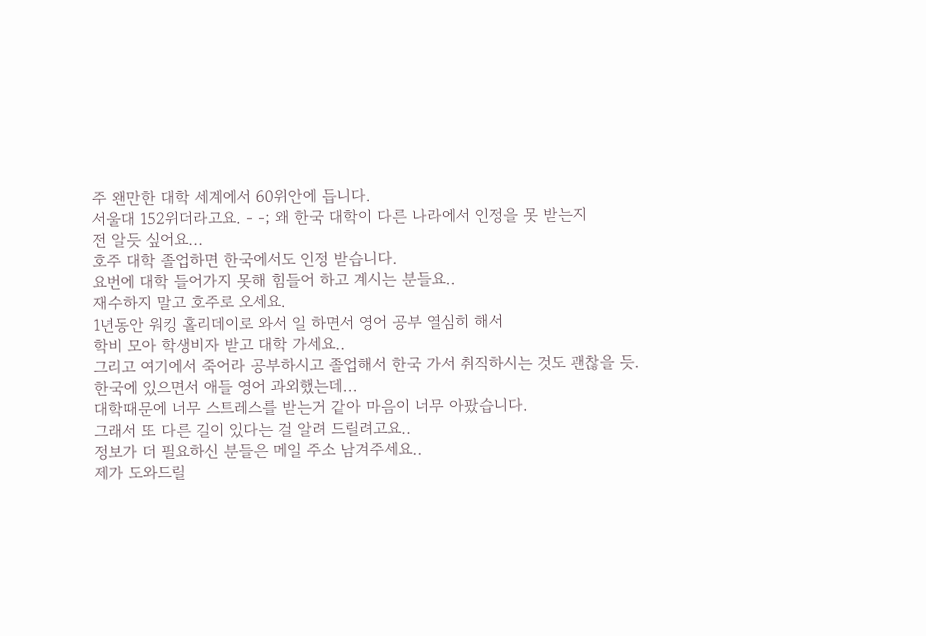주 왠만한 대학 세계에서 60위안에 듭니다.
서울대 152위더라고요. - -; 왜 한국 대학이 다른 나라에서 인정을 못 받는지
전 알듯 싶어요...
호주 대학 졸업하면 한국에서도 인정 받습니다.
요번에 대학 들어가지 못해 힘들어 하고 계시는 분들요..
재수하지 말고 호주로 오세요.
1년동안 워킹 홀리데이로 와서 일 하면서 영어 공부 열심히 해서
학비 모아 학생비자 받고 대학 가세요..
그리고 여기에서 죽어라 공부하시고 졸업해서 한국 가서 취직하시는 것도 괜찮을 듯.
한국에 있으면서 애들 영어 과외했는데...
대학때문에 너무 스트레스를 받는거 같아 마음이 너무 아팠습니다.
그래서 또 다른 길이 있다는 걸 알려 드릴려고요..
정보가 더 필요하신 분들은 메일 주소 남겨주세요..
제가 도와드릴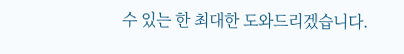수 있는 한 최대한 도와드리겠습니다.